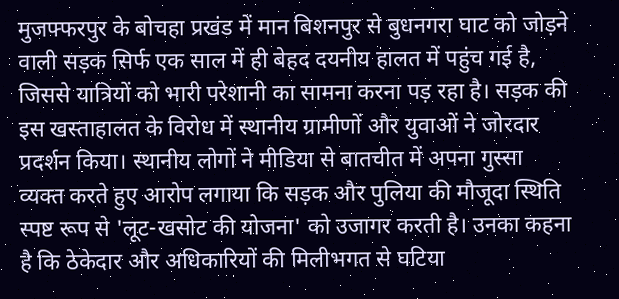मुजफ्फरपुर के बोचहा प्रखंड में मान बिशनपुर से बुधनगरा घाट को जोड़ने वाली सड़क सिर्फ एक साल में ही बेहद दयनीय हालत में पहुंच गई है, जिससे यात्रियों को भारी परेशानी का सामना करना पड़ रहा है। सड़क की इस खस्ताहालत के विरोध में स्थानीय ग्रामीणों और युवाओं ने जोरदार प्रदर्शन किया। स्थानीय लोगों ने मीडिया से बातचीत में अपना गुस्सा व्यक्त करते हुए आरोप लगाया कि सड़क और पुलिया की मौजूदा स्थिति स्पष्ट रूप से 'लूट-खसोट की योजना' को उजागर करती है। उनका कहना है कि ठेकेदार और अधिकारियों की मिलीभगत से घटिया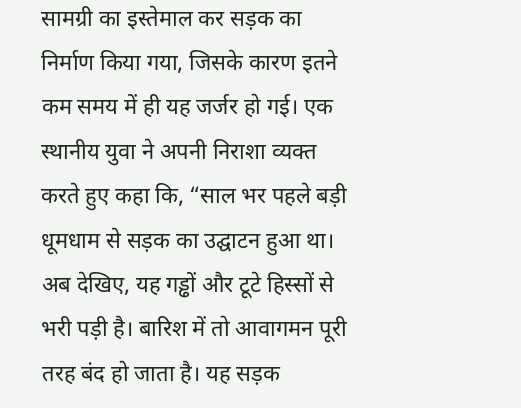सामग्री का इस्तेमाल कर सड़क का निर्माण किया गया, जिसके कारण इतने कम समय में ही यह जर्जर हो गई। एक स्थानीय युवा ने अपनी निराशा व्यक्त करते हुए कहा कि, “साल भर पहले बड़ी धूमधाम से सड़क का उद्घाटन हुआ था। अब देखिए, यह गड्ढों और टूटे हिस्सों से भरी पड़ी है। बारिश में तो आवागमन पूरी तरह बंद हो जाता है। यह सड़क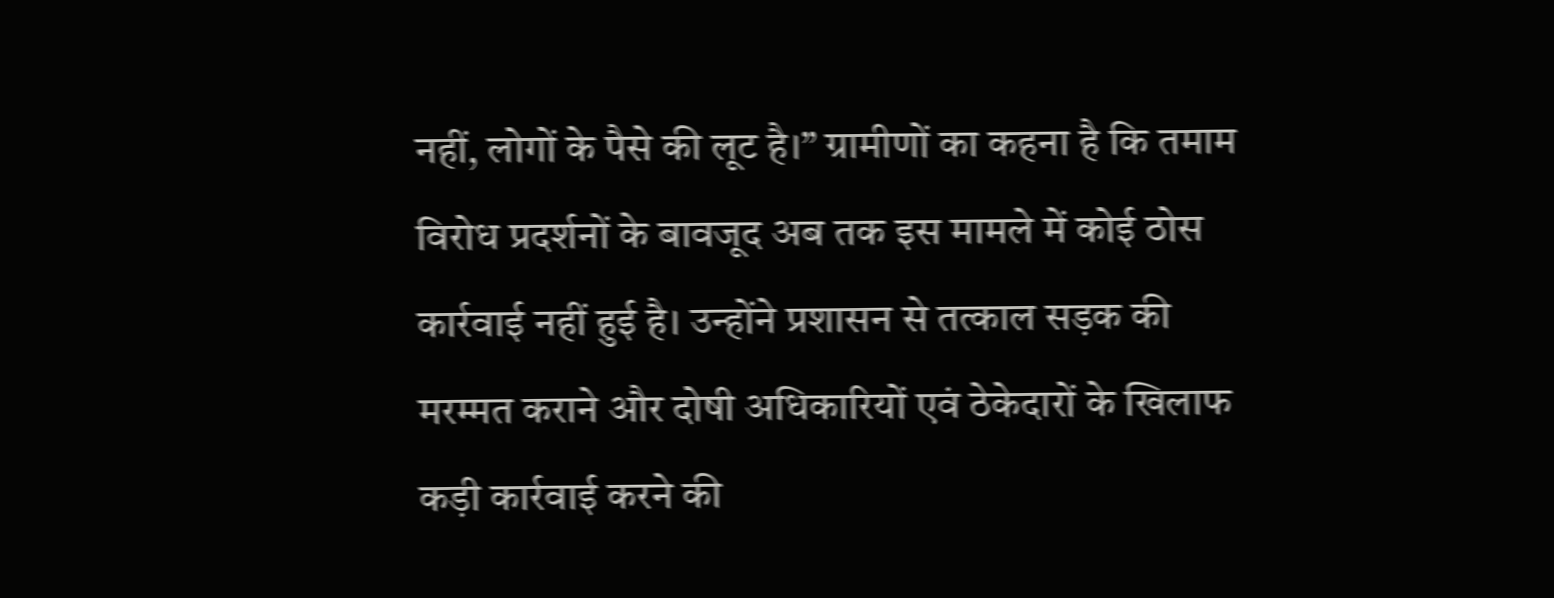नहीं, लोगों के पैसे की लूट है।” ग्रामीणों का कहना है कि तमाम विरोध प्रदर्शनों के बावजूद अब तक इस मामले में कोई ठोस कार्रवाई नहीं हुई है। उन्होंने प्रशासन से तत्काल सड़क की मरम्मत कराने और दोषी अधिकारियों एवं ठेकेदारों के खिलाफ कड़ी कार्रवाई करने की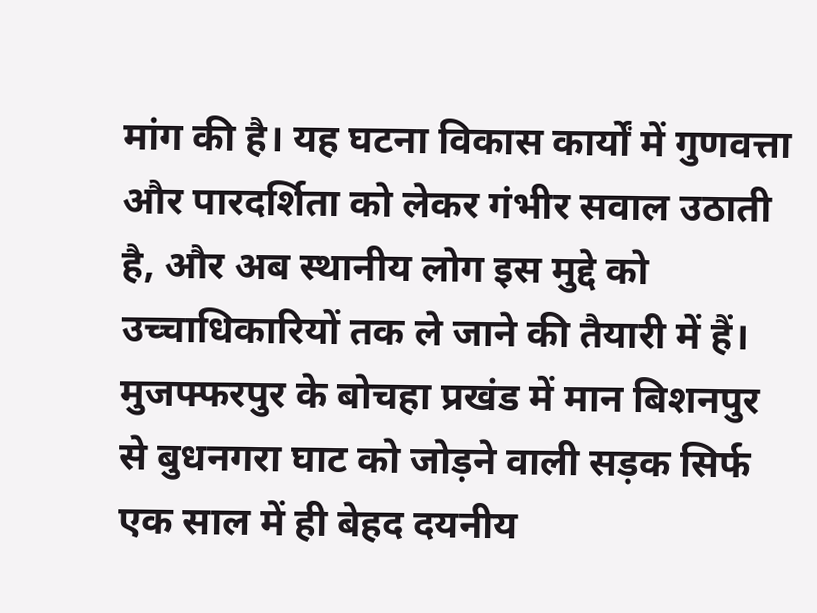मांग की है। यह घटना विकास कार्यों में गुणवत्ता और पारदर्शिता को लेकर गंभीर सवाल उठाती है, और अब स्थानीय लोग इस मुद्दे को उच्चाधिकारियों तक ले जाने की तैयारी में हैं।
मुजफ्फरपुर के बोचहा प्रखंड में मान बिशनपुर से बुधनगरा घाट को जोड़ने वाली सड़क सिर्फ एक साल में ही बेहद दयनीय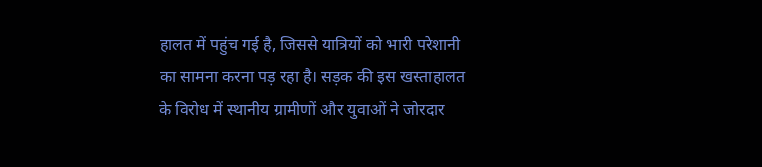हालत में पहुंच गई है, जिससे यात्रियों को भारी परेशानी का सामना करना पड़ रहा है। सड़क की इस खस्ताहालत के विरोध में स्थानीय ग्रामीणों और युवाओं ने जोरदार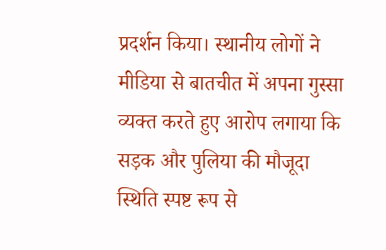प्रदर्शन किया। स्थानीय लोगों ने मीडिया से बातचीत में अपना गुस्सा व्यक्त करते हुए आरोप लगाया कि सड़क और पुलिया की मौजूदा स्थिति स्पष्ट रूप से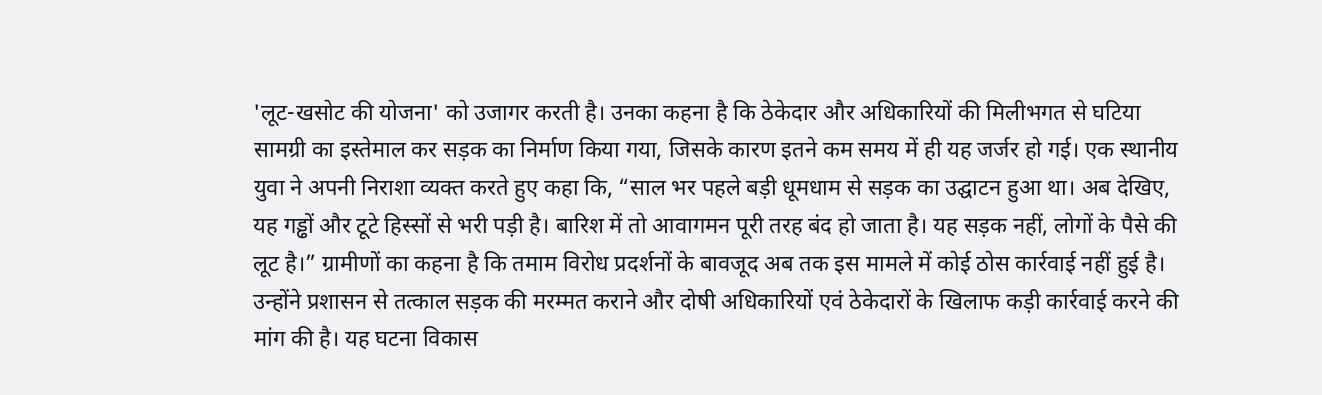'लूट-खसोट की योजना' को उजागर करती है। उनका कहना है कि ठेकेदार और अधिकारियों की मिलीभगत से घटिया सामग्री का इस्तेमाल कर सड़क का निर्माण किया गया, जिसके कारण इतने कम समय में ही यह जर्जर हो गई। एक स्थानीय युवा ने अपनी निराशा व्यक्त करते हुए कहा कि, “साल भर पहले बड़ी धूमधाम से सड़क का उद्घाटन हुआ था। अब देखिए, यह गड्ढों और टूटे हिस्सों से भरी पड़ी है। बारिश में तो आवागमन पूरी तरह बंद हो जाता है। यह सड़क नहीं, लोगों के पैसे की लूट है।” ग्रामीणों का कहना है कि तमाम विरोध प्रदर्शनों के बावजूद अब तक इस मामले में कोई ठोस कार्रवाई नहीं हुई है। उन्होंने प्रशासन से तत्काल सड़क की मरम्मत कराने और दोषी अधिकारियों एवं ठेकेदारों के खिलाफ कड़ी कार्रवाई करने की मांग की है। यह घटना विकास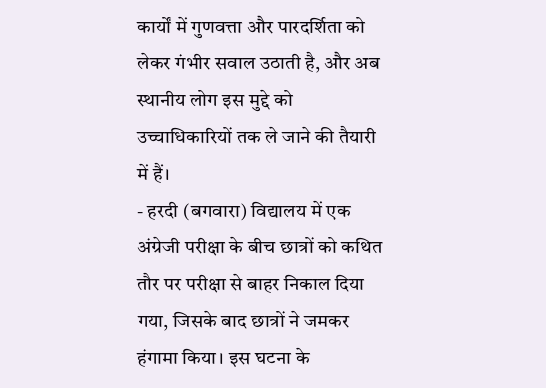कार्यों में गुणवत्ता और पारदर्शिता को लेकर गंभीर सवाल उठाती है, और अब स्थानीय लोग इस मुद्दे को उच्चाधिकारियों तक ले जाने की तैयारी में हैं।
- हरदी (बगवारा) विद्यालय में एक अंग्रेजी परीक्षा के बीच छात्रों को कथित तौर पर परीक्षा से बाहर निकाल दिया गया, जिसके बाद छात्रों ने जमकर हंगामा किया। इस घटना के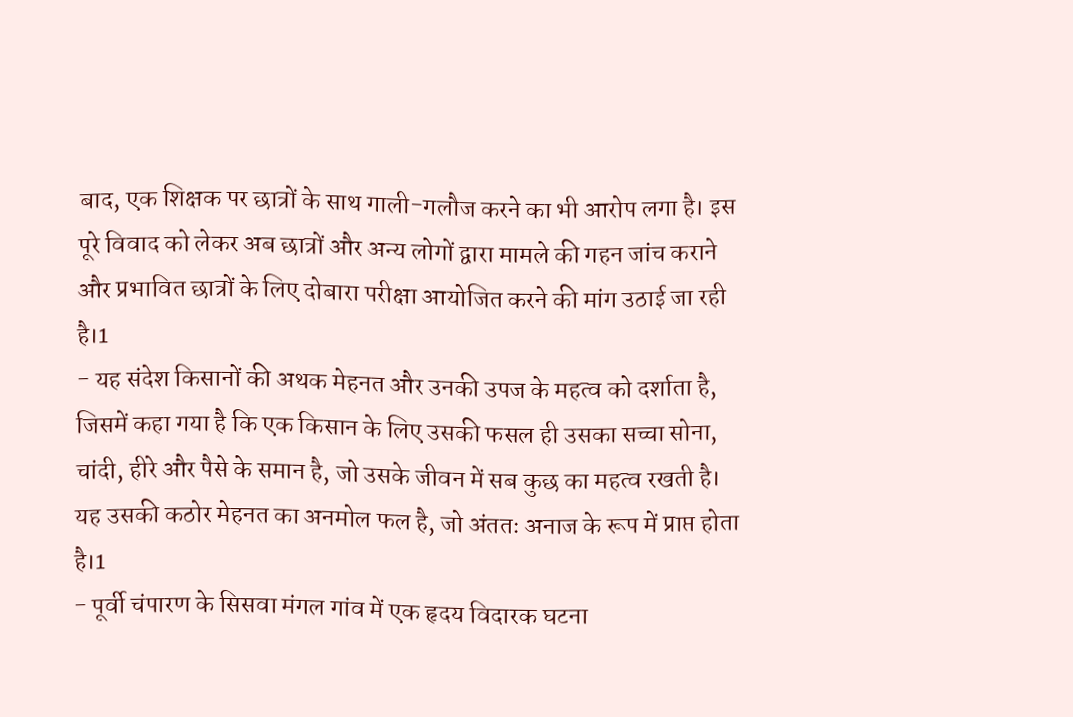बाद, एक शिक्षक पर छात्रों के साथ गाली-गलौज करने का भी आरोप लगा है। इस पूरे विवाद को लेकर अब छात्रों और अन्य लोगों द्वारा मामले की गहन जांच कराने और प्रभावित छात्रों के लिए दोबारा परीक्षा आयोजित करने की मांग उठाई जा रही है।1
- यह संदेश किसानों की अथक मेहनत और उनकी उपज के महत्व को दर्शाता है, जिसमें कहा गया है कि एक किसान के लिए उसकी फसल ही उसका सच्चा सोना, चांदी, हीरे और पैसे के समान है, जो उसके जीवन में सब कुछ का महत्व रखती है। यह उसकी कठोर मेहनत का अनमोल फल है, जो अंततः अनाज के रूप में प्राप्त होता है।1
- पूर्वी चंपारण के सिसवा मंगल गांव में एक हृदय विदारक घटना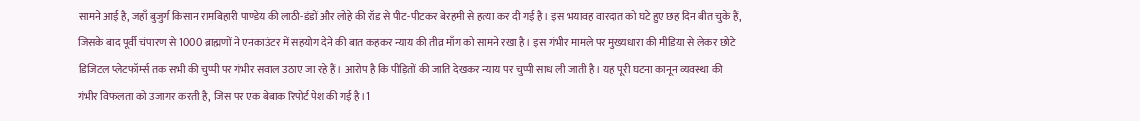सामने आई है, जहाँ बुजुर्ग किसान रामबिहारी पाण्डेय की लाठी-डंडों और लोहे की रॉड से पीट-पीटकर बेरहमी से हत्या कर दी गई है। इस भयावह वारदात को घटे हुए छह दिन बीत चुके हैं, जिसके बाद पूर्वी चंपारण से 1000 ब्राह्मणों ने एनकाउंटर में सहयोग देने की बात कहकर न्याय की तीव्र माँग को सामने रखा है। इस गंभीर मामले पर मुख्यधारा की मीडिया से लेकर छोटे डिजिटल प्लेटफॉर्म्स तक सभी की चुप्पी पर गंभीर सवाल उठाए जा रहे हैं। आरोप है कि पीड़ितों की जाति देखकर न्याय पर चुप्पी साध ली जाती है। यह पूरी घटना कानून व्यवस्था की गंभीर विफलता को उजागर करती है, जिस पर एक बेबाक रिपोर्ट पेश की गई है।1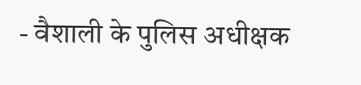- वैशाली के पुलिस अधीक्षक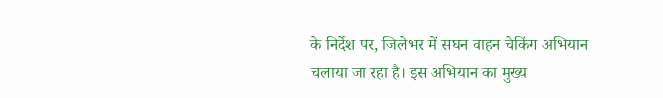के निर्देश पर, जिलेभर में सघन वाहन चेकिंग अभियान चलाया जा रहा है। इस अभियान का मुख्य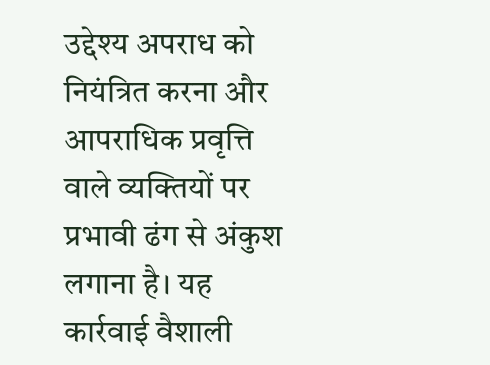उद्देश्य अपराध को नियंत्रित करना और आपराधिक प्रवृत्ति वाले व्यक्तियों पर प्रभावी ढंग से अंकुश लगाना है। यह कार्रवाई वैशाली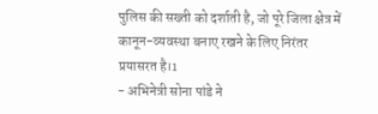पुलिस की सख्ती को दर्शाती है, जो पूरे जिला क्षेत्र में कानून-व्यवस्था बनाए रखने के लिए निरंतर प्रयासरत है।1
- अभिनेत्री सोना पांडे ने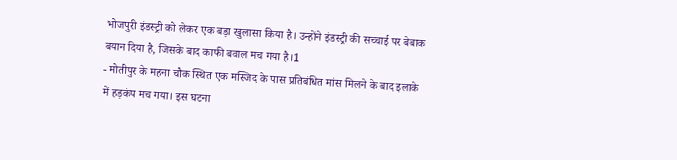भोजपुरी इंडस्ट्री को लेकर एक बड़ा खुलासा किया है। उन्होंने इंडस्ट्री की सच्चाई पर बेबाक बयान दिया है, जिसके बाद काफी बवाल मच गया है।1
- मोतीपुर के महना चौक स्थित एक मस्जिद के पास प्रतिबंधित मांस मिलने के बाद इलाके में हड़कंप मच गया। इस घटना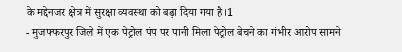के मद्देनजर क्षेत्र में सुरक्षा व्यवस्था को बढ़ा दिया गया है।1
- मुजफ्फरपुर जिले में एक पेट्रोल पंप पर पानी मिला पेट्रोल बेचने का गंभीर आरोप सामने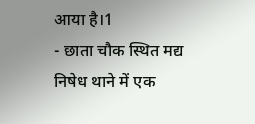आया है।1
- छाता चौक स्थित मद्य निषेध थाने में एक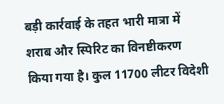बड़ी कार्रवाई के तहत भारी मात्रा में शराब और स्पिरिट का विनष्टीकरण किया गया है। कुल 11700 लीटर विदेशी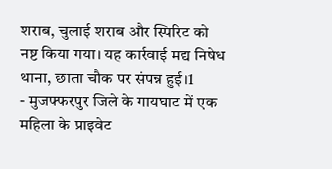शराब, चुलाई शराब और स्पिरिट को नष्ट किया गया। यह कार्रवाई मद्य निषेध थाना, छाता चौक पर संपन्न हुई।1
- मुजफ्फरपुर जिले के गायघाट में एक महिला के प्राइवेट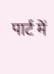पार्ट में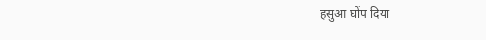हसुआ घोंप दिया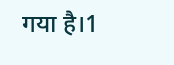गया है।1